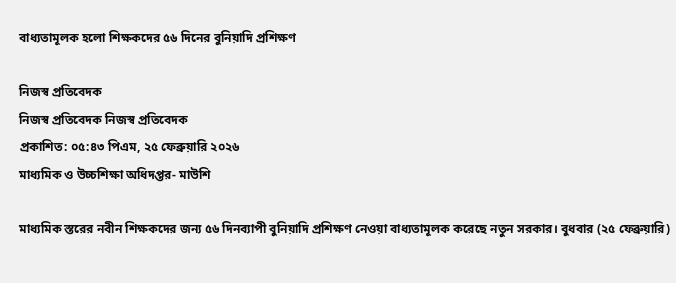বাধ্যতামূলক হলো শিক্ষকদের ৫৬ দিনের বুনিয়াদি প্রশিক্ষণ

নিজস্ব প্রতিবেদক
নিজস্ব প্রতিবেদক নিজস্ব প্রতিবেদক
প্রকাশিত: ০৫:৪৩ পিএম, ২৫ ফেব্রুয়ারি ২০২৬
মাধ্যমিক ও উচ্চশিক্ষা অধিদপ্তর- মাউশি

মাধ্যমিক স্তরের নবীন শিক্ষকদের জন্য ৫৬ দিনব্যাপী বুনিয়াদি প্রশিক্ষণ নেওয়া বাধ্যতামূলক করেছে নতুন সরকার। বুধবার (২৫ ফেব্রুয়ারি)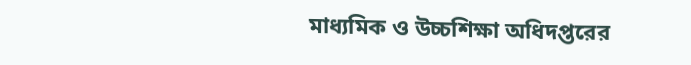মাধ্যমিক ও উচ্চশিক্ষা অধিদপ্তরের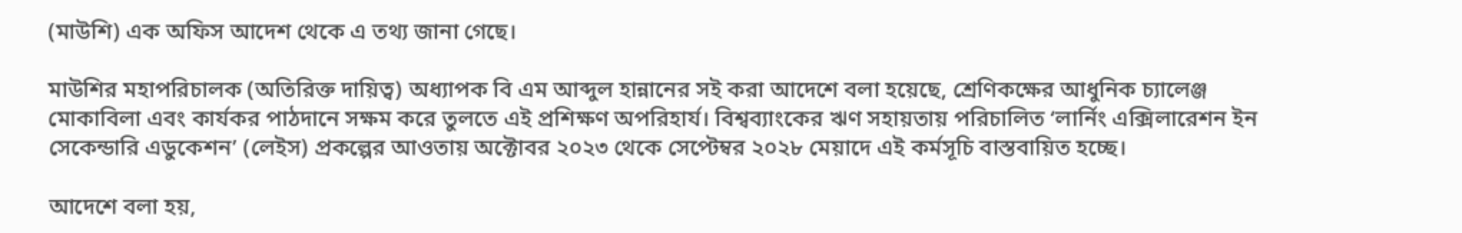(মাউশি) এক অফিস আদেশ থেকে এ তথ্য জানা গেছে।

মাউশির মহাপরিচালক (অতিরিক্ত দায়িত্ব) অধ্যাপক বি এম আব্দুল হান্নানের সই করা আদেশে বলা হয়েছে, শ্রেণিকক্ষের আধুনিক চ্যালেঞ্জ মোকাবিলা এবং কার্যকর পাঠদানে সক্ষম করে তুলতে এই প্রশিক্ষণ অপরিহার্য। বিশ্বব্যাংকের ঋণ সহায়তায় পরিচালিত ‘লার্নিং এক্সিলারেশন ইন সেকেন্ডারি এডুকেশন’ (লেইস) প্রকল্পের আওতায় অক্টোবর ২০২৩ থেকে সেপ্টেম্বর ২০২৮ মেয়াদে এই কর্মসূচি বাস্তবায়িত হচ্ছে।

আদেশে বলা হয়,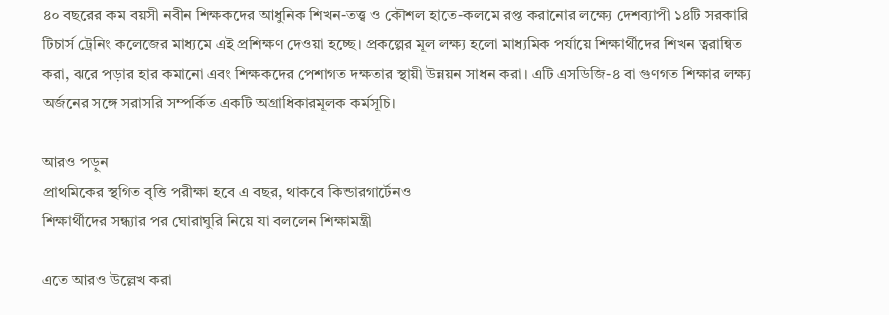৪০ বছরের কম বয়সী নবীন শিক্ষকদের আধুনিক শিখন-তত্ত্ব ও কৌশল হাতে-কলমে রপ্ত করানোর লক্ষ্যে দেশব্যাপী ১৪টি সরকারি টিচার্স ট্রেনিং কলেজের মাধ্যমে এই প্রশিক্ষণ দেওয়া হচ্ছে। প্রকল্পের মূল লক্ষ্য হলো মাধ্যমিক পর্যায়ে শিক্ষার্থীদের শিখন ত্বরান্বিত করা, ঝরে পড়ার হার কমানো এবং শিক্ষকদের পেশাগত দক্ষতার স্থায়ী উন্নয়ন সাধন করা। এটি এসডিজি-৪ বা গুণগত শিক্ষার লক্ষ্য অর্জনের সঙ্গে সরাসরি সম্পর্কিত একটি অগ্রাধিকারমূলক কর্মসূচি।

আরও পড়ুন
প্রাথমিকের স্থগিত বৃত্তি পরীক্ষা হবে এ বছর, থাকবে কিন্ডারগার্টেনও
শিক্ষার্থীদের সন্ধ্যার পর ঘোরাঘুরি নিয়ে যা বললেন শিক্ষামন্ত্রী

এতে আরও উল্লেখ করা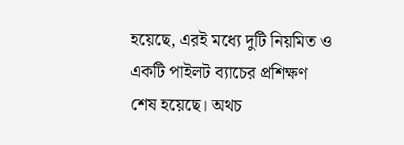হয়েছে, এরই মধ্যে দুটি নিয়মিত ও একটি পাইলট ব্যাচের প্রশিক্ষণ শেষ হয়েছে। অথচ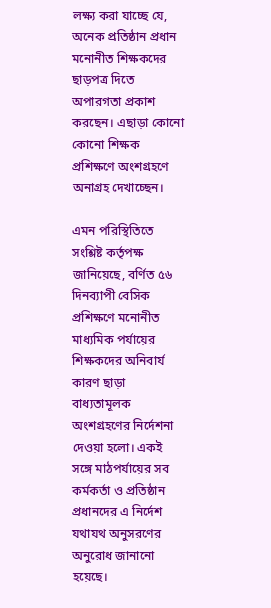লক্ষ্য করা যাচ্ছে যে, অনেক প্রতিষ্ঠান প্রধান মনোনীত শিক্ষকদের ছাড়পত্র দিতে অপারগতা প্রকাশ করছেন। এছাড়া কোনো কোনো শিক্ষক প্রশিক্ষণে অংশগ্রহণে অনাগ্রহ দেখাচ্ছেন।

এমন পরিস্থিতিতে সংশ্লিষ্ট কর্তৃপক্ষ জানিয়েছে, বর্ণিত ৫৬ দিনব্যাপী বেসিক প্রশিক্ষণে মনোনীত মাধ্যমিক পর্যায়ের শিক্ষকদের অনিবার্য কারণ ছাড়া বাধ্যতামূলক অংশগ্রহণের নির্দেশনা দেওয়া হলো। একই সঙ্গে মাঠপর্যায়ের সব কর্মকর্তা ও প্রতিষ্ঠান প্রধানদের এ নির্দেশ যথাযথ অনুসরণের অনুরোধ জানানো হয়েছে।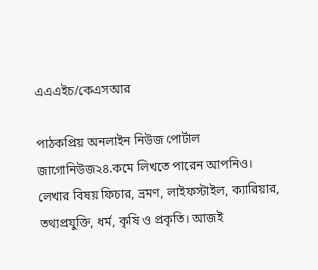এএএইচ/কেএসআর

পাঠকপ্রিয় অনলাইন নিউজ পোর্টাল জাগোনিউজ২৪.কমে লিখতে পারেন আপনিও। লেখার বিষয় ফিচার, ভ্রমণ, লাইফস্টাইল, ক্যারিয়ার, তথ্যপ্রযুক্তি, ধর্ম, কৃষি ও প্রকৃতি। আজই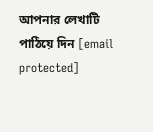আপনার লেখাটি পাঠিয়ে দিন [email protected]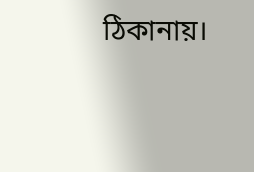ঠিকানায়।